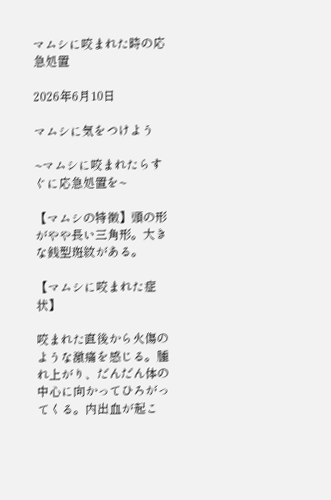マムシに咬まれた時の応急処置

2026年6月10日

マムシに気をつけよう

~マムシに咬まれたらすぐに応急処置を~

【マムシの特徴】頭の形がやや長い三角形。大きな銭型斑紋がある。

【マムシに咬まれた症状】

咬まれた直後から火傷のような激痛を感じる。腫れ上がり、だんだん体の中心に向かってひろがってくる。内出血が起こ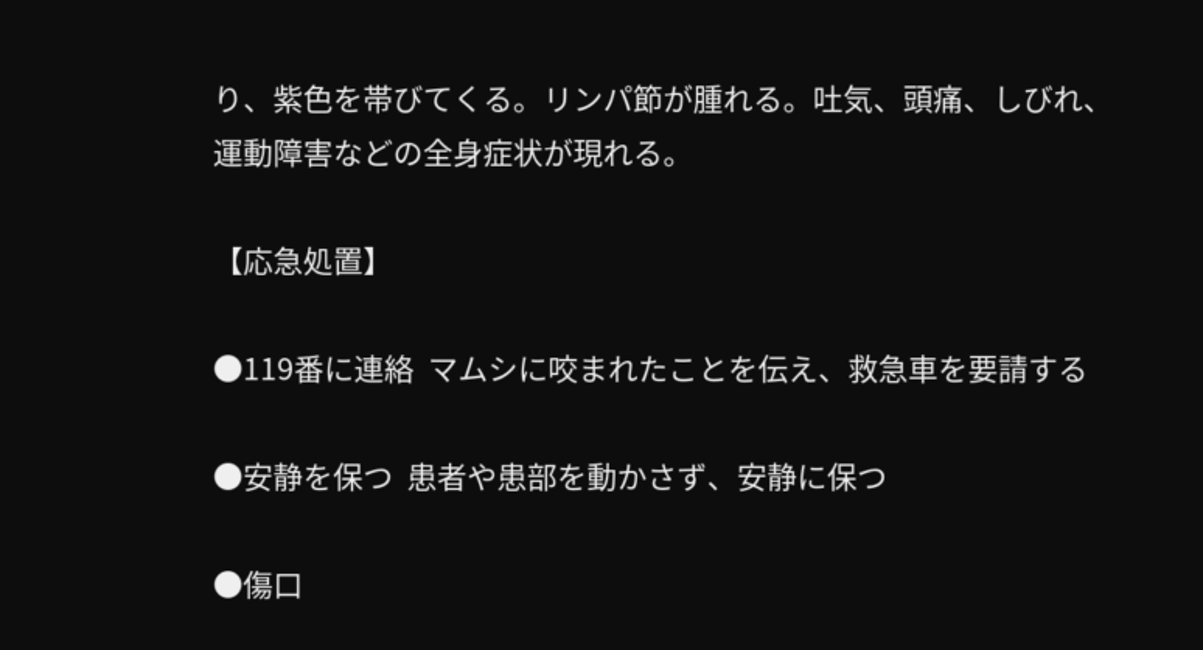り、紫色を帯びてくる。リンパ節が腫れる。吐気、頭痛、しびれ、運動障害などの全身症状が現れる。

【応急処置】

●119番に連絡  マムシに咬まれたことを伝え、救急車を要請する

●安静を保つ  患者や患部を動かさず、安静に保つ

●傷口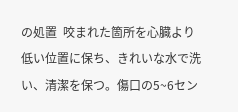の処置  咬まれた箇所を心臓より低い位置に保ち、きれいな水で洗い、清潔を保つ。傷口の5~6セン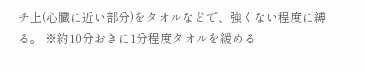チ上(心臓に近い部分)をタオルなどで、強くない程度に縛る。 ※約10分おきに1分程度タオルを緩める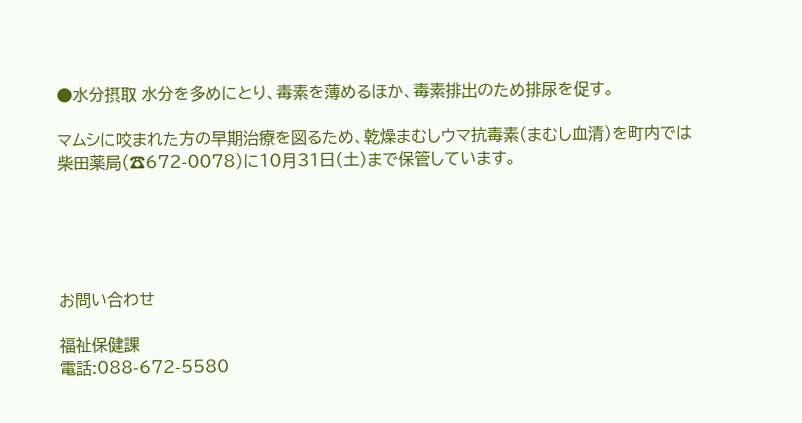●水分摂取 水分を多めにとり、毒素を薄めるほか、毒素排出のため排尿を促す。

マムシに咬まれた方の早期治療を図るため、乾燥まむしウマ抗毒素(まむし血清)を町内では柴田薬局(☎672-0078)に10月31日(土)まで保管しています。





お問い合わせ

福祉保健課
電話:088-672-5580